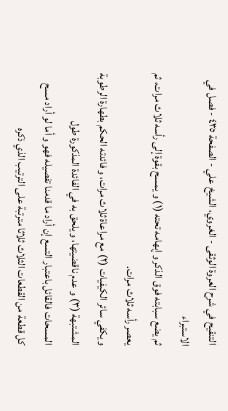التنقيح في شرح العروة الوثقى - الغروي، الشيخ علي - الصفحة ٤٣٥ - فصل في الاستبراء
ثم يضع سبابته فوق الذكر و إبهامه تحته (١) و يمسح بقوة إلى رأسه ثلاث مرات، ثم يعصر رأسه ثلاث مرات.
و يكفي سائر الكيفيات (٢) مع مراعاة ثلاث مرات، و فائدته الحكم بطهارة الرطوبة المشتبهة (٣) و عدم ناقضيتها، و يلحق به في الفائدة المذكورة طول
المسحات فالقائل باعتبار التسع إن أراد ما قدمنا تفصيله فهو و أما لو أراد مسح كل قطعة من القطعات الثلاث ثلاثا مترتبة على الترتيب الذي ذكره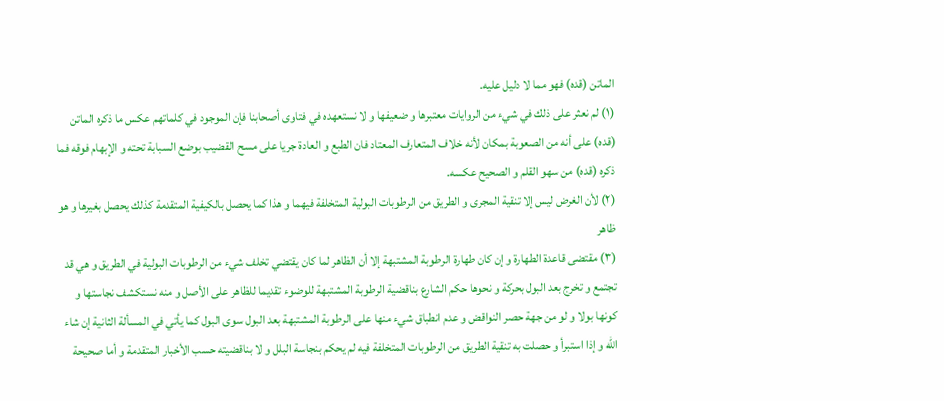الماتن (قده) فهو مما لا دليل عليه.
(١) لم نعثر على ذلك في شيء من الروايات معتبرها و ضعيفها و لا نستعهده في فتاوى أصحابنا فإن الموجود في كلماتهم عكس ما ذكره الماتن (قده) على أنه من الصعوبة بمكان لأنه خلاف المتعارف المعتاد فان الطبع و العادة جريا على مسح القضيب بوضع السبابة تحته و الإبهام فوقه فما ذكره (قده) من سهو القلم و الصحيح عكسه.
(٢) لأن الغرض ليس إلا تنقية المجرى و الطريق من الرطوبات البولية المتخلفة فيهما و هذا كما يحصل بالكيفية المتقدمة كذلك يحصل بغيرها و هو ظاهر
(٣) مقتضى قاعدة الطهارة و إن كان طهارة الرطوبة المشتبهة إلا أن الظاهر لما كان يقتضي تخلف شيء من الرطوبات البولية في الطريق و هي قد تجتمع و تخرج بعد البول بحركة و نحوها حكم الشارع بناقضية الرطوبة المشتبهة للوضوء تقديما للظاهر على الأصل و منه نستكشف نجاستها و كونها بولا و لو من جهة حصر النواقض و عدم انطباق شيء منها على الرطوبة المشتبهة بعد البول سوى البول كما يأتي في المسألة الثانية إن شاء اللّٰه و إذا استبرأ و حصلت به تنقية الطريق من الرطوبات المتخلفة فيه لم يحكم بنجاسة البلل و لا بناقضيته حسب الأخبار المتقدمة و أما صحيحة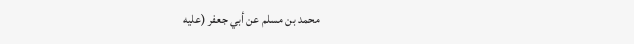محمد بن مسلم عن أبي جعفر (عليه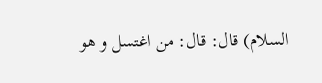السلام) قال: قال: من اغتسل و هو